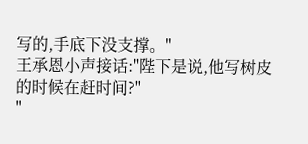写的,手底下没支撑。"
王承恩小声接话:"陛下是说,他写树皮的时候在赶时间?"
"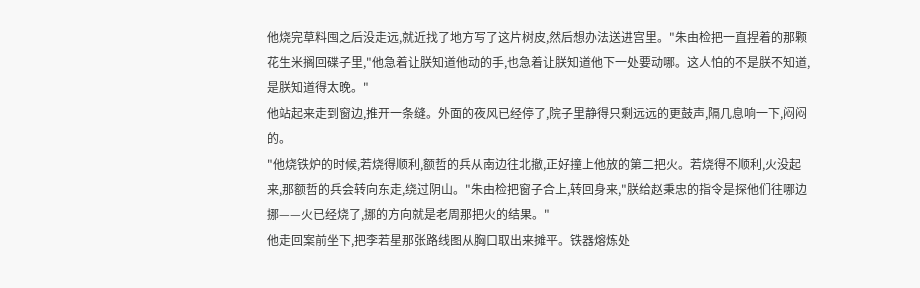他烧完草料囤之后没走远,就近找了地方写了这片树皮,然后想办法送进宫里。"朱由检把一直捏着的那颗花生米搁回碟子里,"他急着让朕知道他动的手,也急着让朕知道他下一处要动哪。这人怕的不是朕不知道,是朕知道得太晚。"
他站起来走到窗边,推开一条缝。外面的夜风已经停了,院子里静得只剩远远的更鼓声,隔几息响一下,闷闷的。
"他烧铁炉的时候,若烧得顺利,额哲的兵从南边往北撤,正好撞上他放的第二把火。若烧得不顺利,火没起来,那额哲的兵会转向东走,绕过阴山。"朱由检把窗子合上,转回身来,"朕给赵秉忠的指令是探他们往哪边挪——火已经烧了,挪的方向就是老周那把火的结果。"
他走回案前坐下,把李若星那张路线图从胸口取出来摊平。铁器熔炼处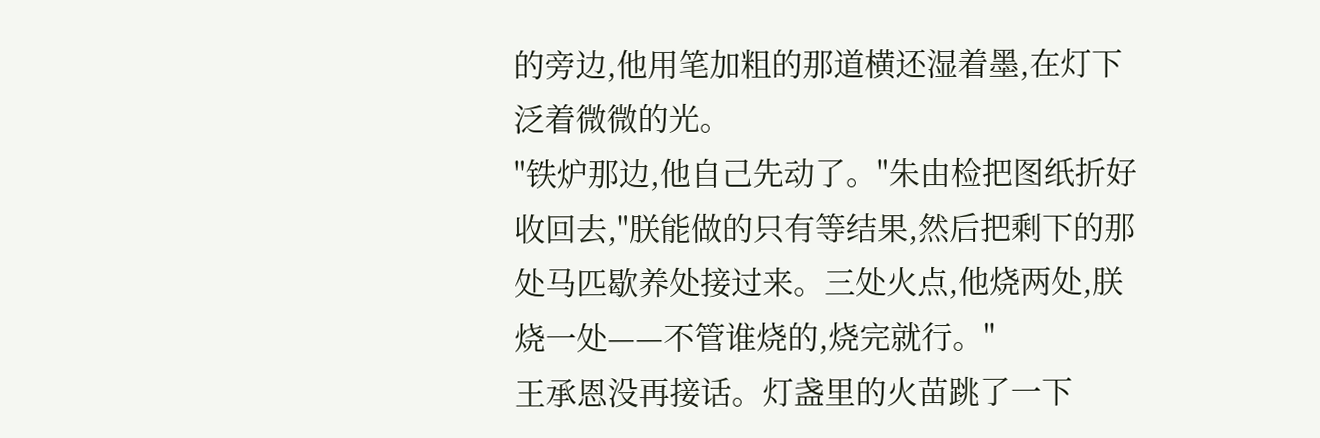的旁边,他用笔加粗的那道横还湿着墨,在灯下泛着微微的光。
"铁炉那边,他自己先动了。"朱由检把图纸折好收回去,"朕能做的只有等结果,然后把剩下的那处马匹歇养处接过来。三处火点,他烧两处,朕烧一处——不管谁烧的,烧完就行。"
王承恩没再接话。灯盏里的火苗跳了一下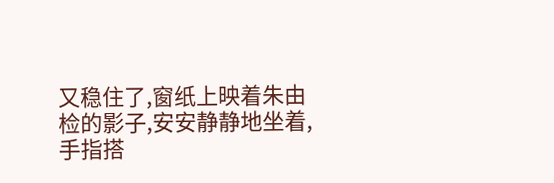又稳住了,窗纸上映着朱由检的影子,安安静静地坐着,手指搭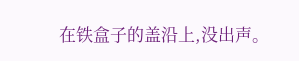在铁盒子的盖沿上,没出声。